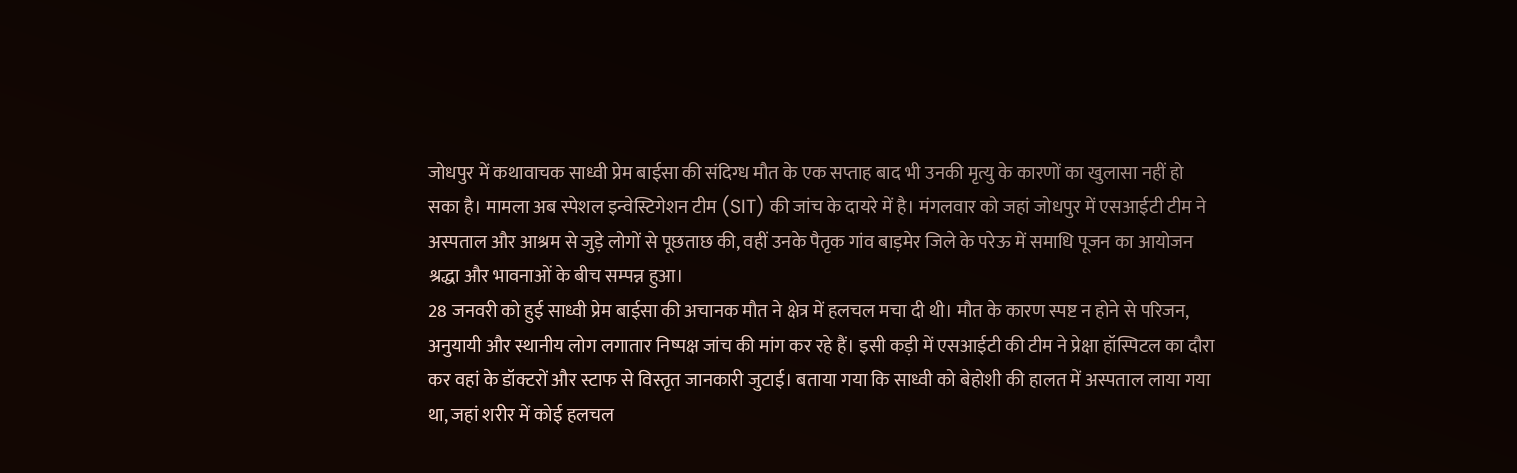जोधपुर में कथावाचक साध्वी प्रेम बाईसा की संदिग्ध मौत के एक सप्ताह बाद भी उनकी मृत्यु के कारणों का खुलासा नहीं हो सका है। मामला अब स्पेशल इन्वेस्टिगेशन टीम (SIT) की जांच के दायरे में है। मंगलवार को जहां जोधपुर में एसआईटी टीम ने अस्पताल और आश्रम से जुड़े लोगों से पूछताछ की, वहीं उनके पैतृक गांव बाड़मेर जिले के परेऊ में समाधि पूजन का आयोजन श्रद्धा और भावनाओं के बीच सम्पन्न हुआ।
28 जनवरी को हुई साध्वी प्रेम बाईसा की अचानक मौत ने क्षेत्र में हलचल मचा दी थी। मौत के कारण स्पष्ट न होने से परिजन, अनुयायी और स्थानीय लोग लगातार निष्पक्ष जांच की मांग कर रहे हैं। इसी कड़ी में एसआईटी की टीम ने प्रेक्षा हॉस्पिटल का दौरा कर वहां के डॉक्टरों और स्टाफ से विस्तृत जानकारी जुटाई। बताया गया कि साध्वी को बेहोशी की हालत में अस्पताल लाया गया था, जहां शरीर में कोई हलचल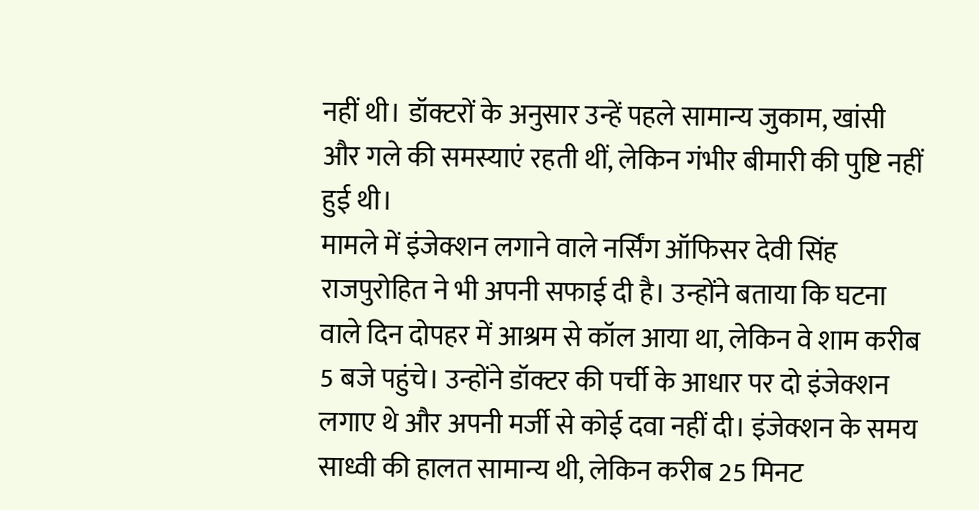नहीं थी। डॉक्टरों के अनुसार उन्हें पहले सामान्य जुकाम, खांसी और गले की समस्याएं रहती थीं, लेकिन गंभीर बीमारी की पुष्टि नहीं हुई थी।
मामले में इंजेक्शन लगाने वाले नर्सिंग ऑफिसर देवी सिंह राजपुरोहित ने भी अपनी सफाई दी है। उन्होंने बताया कि घटना वाले दिन दोपहर में आश्रम से कॉल आया था, लेकिन वे शाम करीब 5 बजे पहुंचे। उन्होंने डॉक्टर की पर्ची के आधार पर दो इंजेक्शन लगाए थे और अपनी मर्जी से कोई दवा नहीं दी। इंजेक्शन के समय साध्वी की हालत सामान्य थी, लेकिन करीब 25 मिनट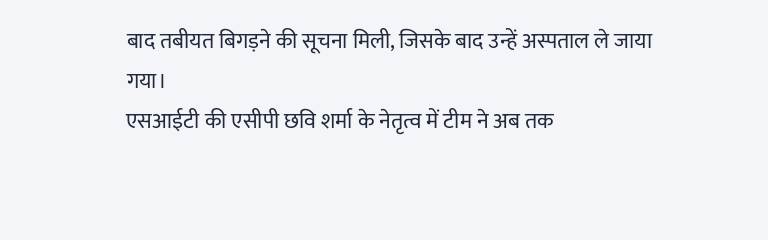बाद तबीयत बिगड़ने की सूचना मिली, जिसके बाद उन्हें अस्पताल ले जाया गया।
एसआईटी की एसीपी छवि शर्मा के नेतृत्व में टीम ने अब तक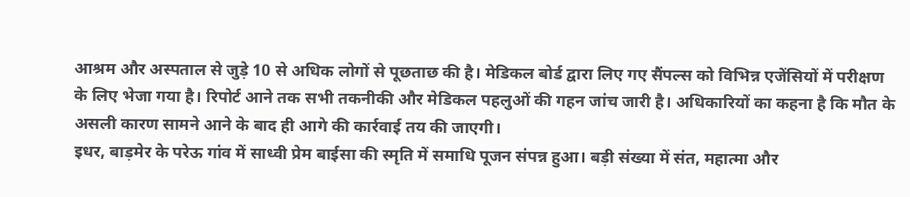आश्रम और अस्पताल से जुड़े 10 से अधिक लोगों से पूछताछ की है। मेडिकल बोर्ड द्वारा लिए गए सैंपल्स को विभिन्न एजेंसियों में परीक्षण के लिए भेजा गया है। रिपोर्ट आने तक सभी तकनीकी और मेडिकल पहलुओं की गहन जांच जारी है। अधिकारियों का कहना है कि मौत के असली कारण सामने आने के बाद ही आगे की कार्रवाई तय की जाएगी।
इधर, बाड़मेर के परेऊ गांव में साध्वी प्रेम बाईसा की स्मृति में समाधि पूजन संपन्न हुआ। बड़ी संख्या में संत, महात्मा और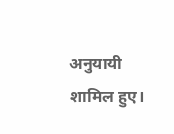अनुयायी शामिल हुए।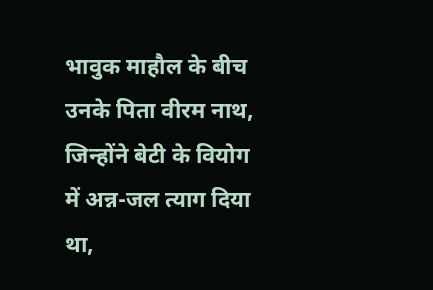भावुक माहौल के बीच उनके पिता वीरम नाथ, जिन्होंने बेटी के वियोग में अन्न-जल त्याग दिया था,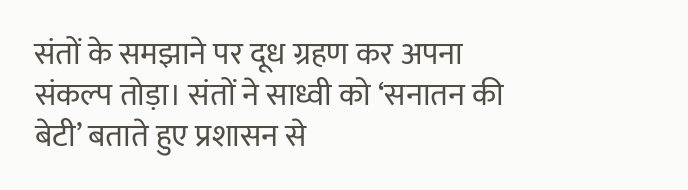संतों के समझाने पर दूध ग्रहण कर अपना संकल्प तोड़ा। संतों ने साध्वी को ‘सनातन की बेटी’ बताते हुए प्रशासन से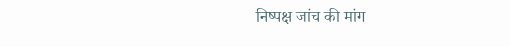निष्पक्ष जांच की मांग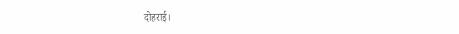दोहराई।